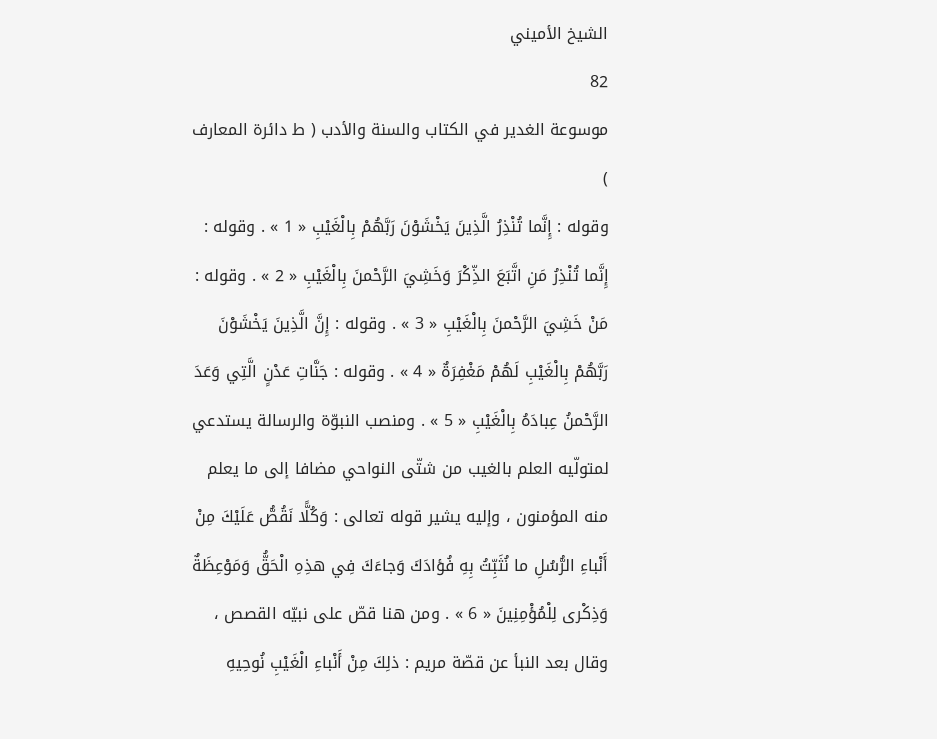الشيخ الأميني
82
موسوعة الغدير في الكتاب والسنة والأدب ( ط دائرة المعارف )
وقوله : إِنَّما تُنْذِرُ الَّذِينَ يَخْشَوْنَ رَبَّهُمْ بِالْغَيْبِ « 1 » . وقوله : إِنَّما تُنْذِرُ مَنِ اتَّبَعَ الذِّكْرَ وَخَشِيَ الرَّحْمنَ بِالْغَيْبِ « 2 » . وقوله : مَنْ خَشِيَ الرَّحْمنَ بِالْغَيْبِ « 3 » . وقوله : إِنَّ الَّذِينَ يَخْشَوْنَ رَبَّهُمْ بِالْغَيْبِ لَهُمْ مَغْفِرَةٌ « 4 » . وقوله : جَنَّاتِ عَدْنٍ الَّتِي وَعَدَ الرَّحْمنُ عِبادَهُ بِالْغَيْبِ « 5 » . ومنصب النبوّة والرسالة يستدعي لمتولّيه العلم بالغيب من شتّى النواحي مضافا إلى ما يعلم منه المؤمنون ، وإليه يشير قوله تعالى : وَكُلًّا نَقُصُّ عَلَيْكَ مِنْ أَنْباءِ الرُّسُلِ ما نُثَبِّتُ بِهِ فُؤادَكَ وَجاءَكَ فِي هذِهِ الْحَقُّ وَمَوْعِظَةٌ وَذِكْرى لِلْمُؤْمِنِينَ « 6 » . ومن هنا قصّ على نبيّه القصص ، وقال بعد النبأ عن قصّة مريم : ذلِكَ مِنْ أَنْباءِ الْغَيْبِ نُوحِيهِ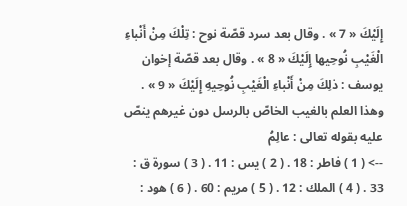إِلَيْكَ « 7 » . وقال بعد سرد قصّة نوح : تِلْكَ مِنْ أَنْباءِ الْغَيْبِ نُوحِيها إِلَيْكَ « 8 » . وقال بعد قصّة إخوان يوسف : ذلِكَ مِنْ أَنْباءِ الْغَيْبِ نُوحِيهِ إِلَيْكَ « 9 » . وهذا العلم بالغيب الخاصّ بالرسل دون غيرهم ينصّ عليه بقوله تعالى : عالِمُ
--> ( 1 ) فاطر : 18 . ( 2 ) يس : 11 . ( 3 ) سورة ق : 33 . ( 4 ) الملك : 12 . ( 5 ) مريم : 60 . ( 6 ) هود :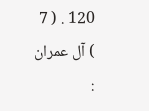120 . ( 7 ) آل عمران :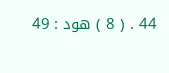44 . ( 8 ) هود : 49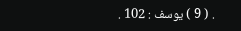. ( 9 ) يوسف : 102 .